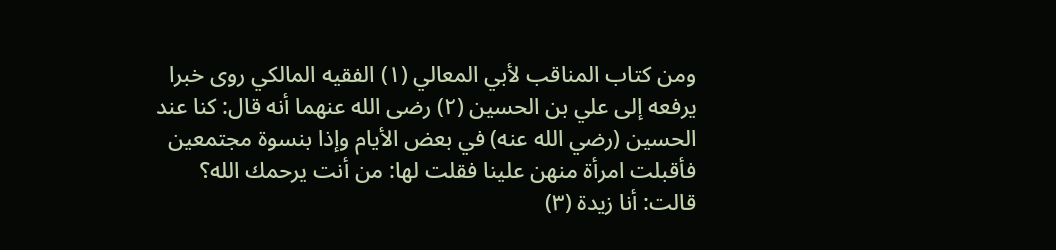ومن كتاب المناقب لأبي المعالي (١) الفقيه المالكي روى خبرا يرفعه إلى علي بن الحسين (٢) رضى الله عنهما أنه قال: كنا عند الحسين (رضي الله عنه) في بعض الأيام وإذا بنسوة مجتمعين فأقبلت امرأة منهن علينا فقلت لها: من أنت يرحمك الله؟ قالت: أنا زيدة (٣)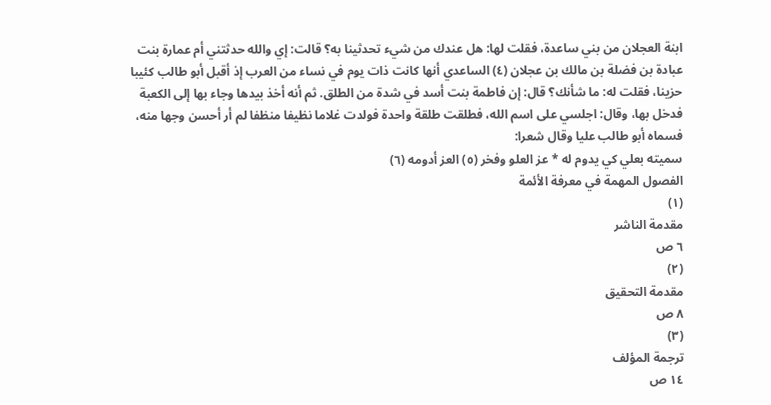ابنة العجلان من بني ساعدة، فقلت لها: هل عندك من شيء تحدثينا به؟ قالت: إي والله حدثتني أم عمارة بنت عبادة بن فضلة بن مالك بن عجلان (٤) الساعدي أنها كانت ذات يوم في نساء من العرب إذ أقبل أبو طالب كئيبا حزينا، فقلت له: ما شأنك؟ قال: إن فاطمة بنت أسد في شدة من الطلق. ثم أنه أخذ بيدها وجاء بها إلى الكعبة فدخل بها، وقال: اجلسي على اسم الله، فطلقت طلقة واحدة فولدت غلاما نظيفا منظفا لم أر أحسن وجها منه، فسماه أبو طالب عليا وقال شعرا:
سميته بعلي كي يدوم له * عز العلو وفخر (٥) العز أدومه (٦)
الفصول المهمة في معرفة الأئمة
(١)
مقدمة الناشر
٦ ص
(٢)
مقدمة التحقيق
٨ ص
(٣)
ترجمة المؤلف
١٤ ص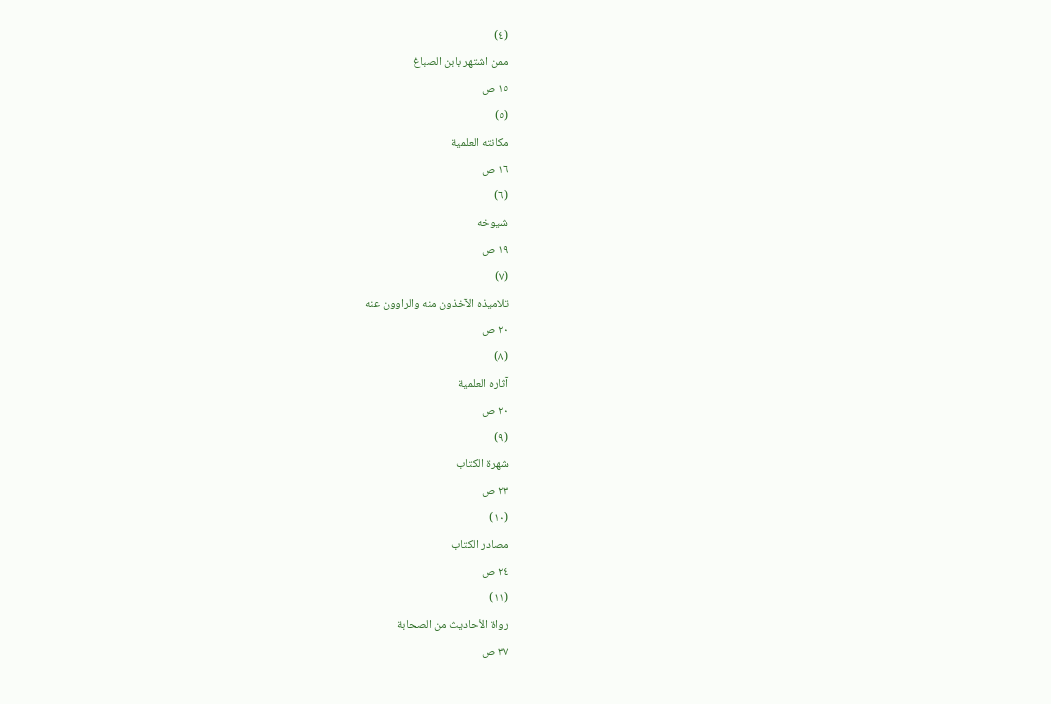(٤)
ممن اشتهر بابن الصباغ
١٥ ص
(٥)
مكانته العلمية
١٦ ص
(٦)
شيوخه
١٩ ص
(٧)
تلاميذه الآخذون منه والراوون عنه
٢٠ ص
(٨)
آثاره العلمية
٢٠ ص
(٩)
شهرة الكتاب
٢٣ ص
(١٠)
مصادر الكتاب
٢٤ ص
(١١)
رواة الأحاديث من الصحابة
٣٧ ص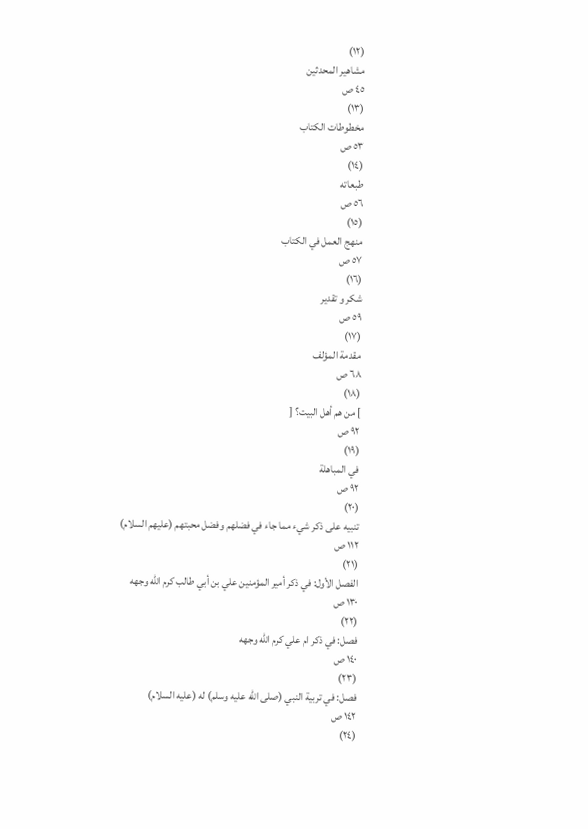(١٢)
مشاهير المحدثين
٤٥ ص
(١٣)
مخطوطات الكتاب
٥٣ ص
(١٤)
طبعاته
٥٦ ص
(١٥)
منهج العمل في الكتاب
٥٧ ص
(١٦)
شكر و تقدير
٥٩ ص
(١٧)
مقدمة المؤلف
٦٨ ص
(١٨)
] من هم أهل البيت؟ [
٩٢ ص
(١٩)
في المباهلة
٩٢ ص
(٢٠)
تنبيه على ذكر شيء مما جاء في فضلهم وفضل محبتهم (عليهم السلام)
١١٢ ص
(٢١)
الفصل الأول: في ذكر أمير المؤمنين علي بن أبي طالب كرم الله وجهه
١٣٠ ص
(٢٢)
فصل: في ذكر ام علي كرم الله وجهه
١٤٠ ص
(٢٣)
فصل: في تربية النبي (صلى الله عليه وسلم) له (عليه السلام)
١٤٢ ص
(٢٤)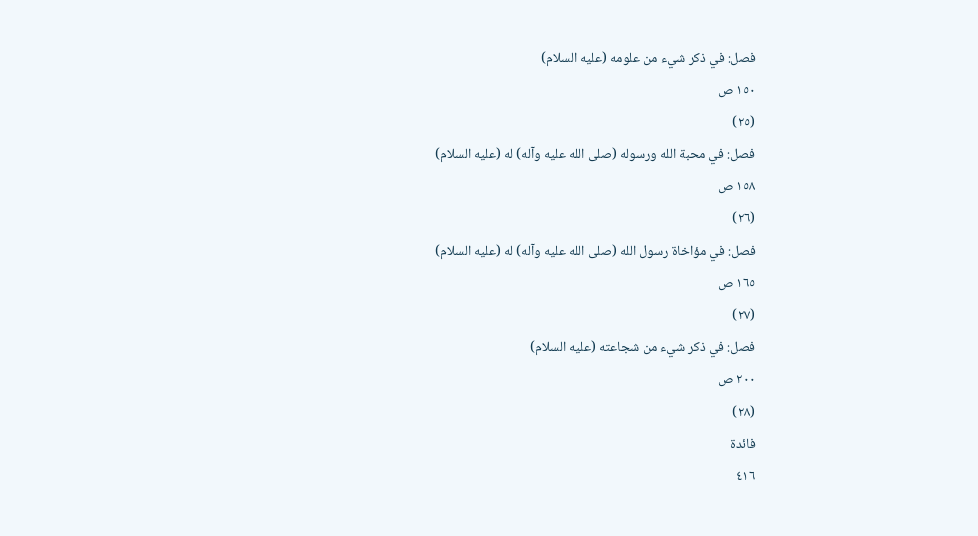فصل: في ذكر شيء من علومه (عليه السلام)
١٥٠ ص
(٢٥)
فصل: في محبة الله ورسوله (صلى الله عليه وآله) له (عليه السلام)
١٥٨ ص
(٢٦)
فصل: في مؤاخاة رسول الله (صلى الله عليه وآله) له (عليه السلام)
١٦٥ ص
(٢٧)
فصل: في ذكر شيء من شجاعته (عليه السلام)
٢٠٠ ص
(٢٨)
فائدة
٤١٦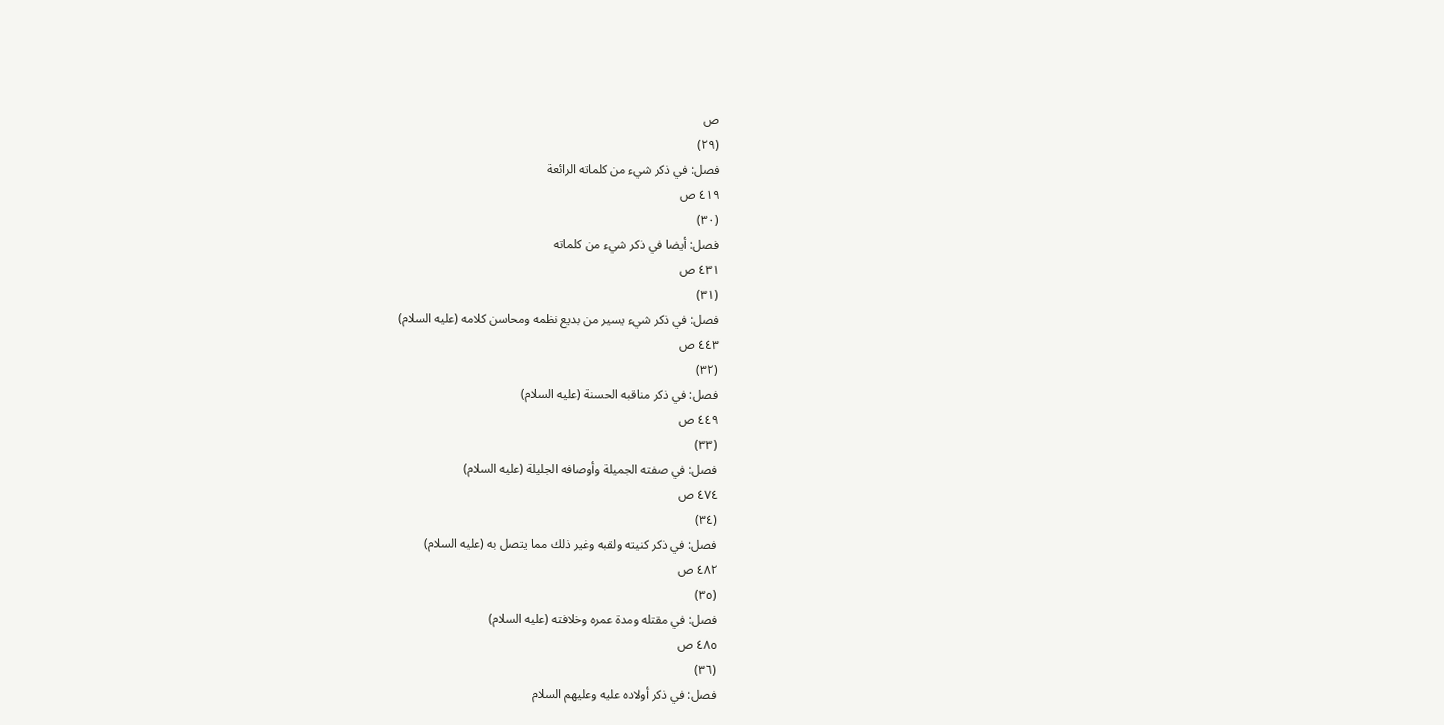ص
(٢٩)
فصل: في ذكر شيء من كلماته الرائعة
٤١٩ ص
(٣٠)
فصل: أيضا في ذكر شيء من كلماته
٤٣١ ص
(٣١)
فصل: في ذكر شيء يسير من بديع نظمه ومحاسن كلامه (عليه السلام)
٤٤٣ ص
(٣٢)
فصل: في ذكر مناقبه الحسنة (عليه السلام)
٤٤٩ ص
(٣٣)
فصل: في صفته الجميلة وأوصافه الجليلة (عليه السلام)
٤٧٤ ص
(٣٤)
فصل: في ذكر كنيته ولقبه وغير ذلك مما يتصل به (عليه السلام)
٤٨٢ ص
(٣٥)
فصل: في مقتله ومدة عمره وخلافته (عليه السلام)
٤٨٥ ص
(٣٦)
فصل: في ذكر أولاده عليه وعليهم السلام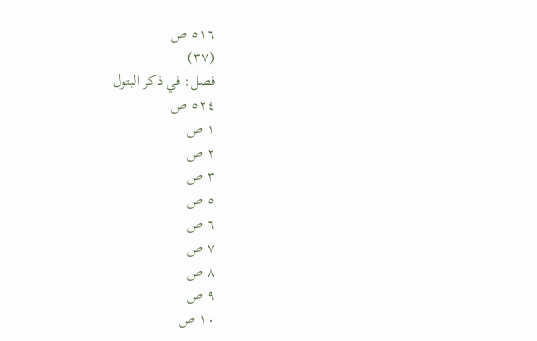٥١٦ ص
(٣٧)
فصل: في ذكر البتول
٥٢٤ ص
١ ص
٢ ص
٣ ص
٥ ص
٦ ص
٧ ص
٨ ص
٩ ص
١٠ ص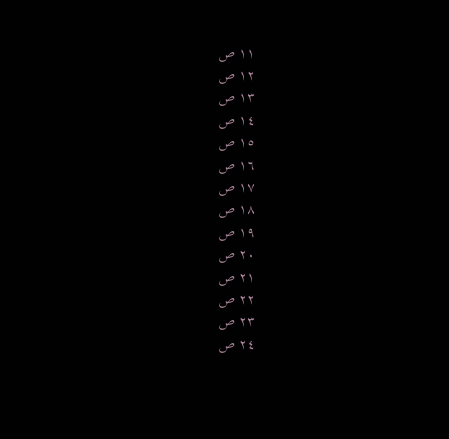١١ ص
١٢ ص
١٣ ص
١٤ ص
١٥ ص
١٦ ص
١٧ ص
١٨ ص
١٩ ص
٢٠ ص
٢١ ص
٢٢ ص
٢٣ ص
٢٤ ص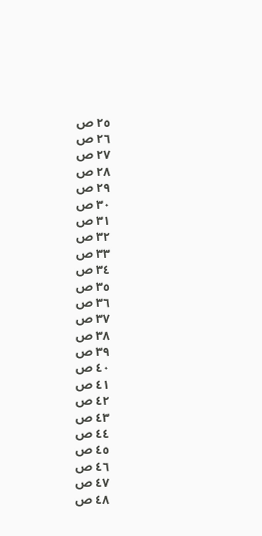٢٥ ص
٢٦ ص
٢٧ ص
٢٨ ص
٢٩ ص
٣٠ ص
٣١ ص
٣٢ ص
٣٣ ص
٣٤ ص
٣٥ ص
٣٦ ص
٣٧ ص
٣٨ ص
٣٩ ص
٤٠ ص
٤١ ص
٤٢ ص
٤٣ ص
٤٤ ص
٤٥ ص
٤٦ ص
٤٧ ص
٤٨ ص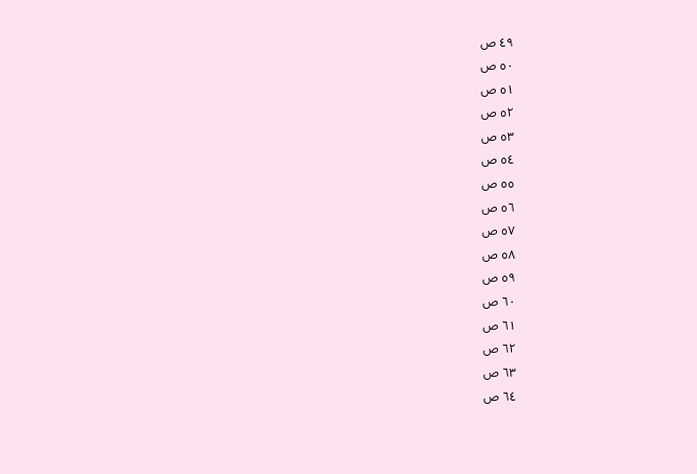٤٩ ص
٥٠ ص
٥١ ص
٥٢ ص
٥٣ ص
٥٤ ص
٥٥ ص
٥٦ ص
٥٧ ص
٥٨ ص
٥٩ ص
٦٠ ص
٦١ ص
٦٢ ص
٦٣ ص
٦٤ ص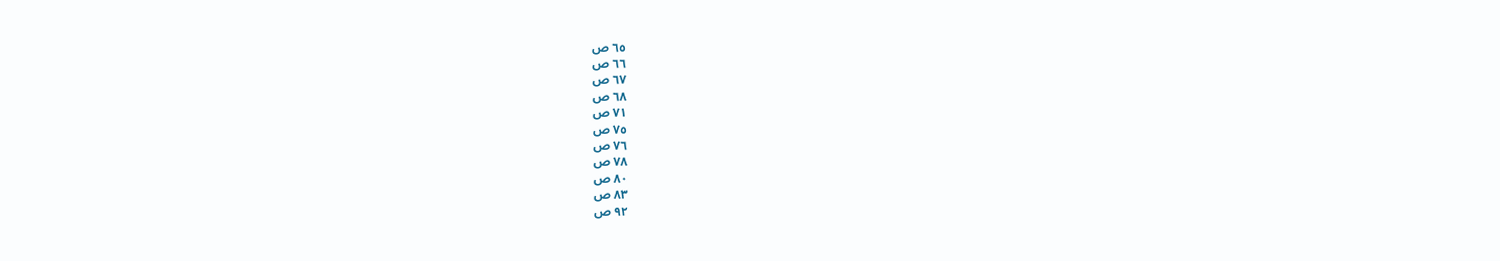٦٥ ص
٦٦ ص
٦٧ ص
٦٨ ص
٧١ ص
٧٥ ص
٧٦ ص
٧٨ ص
٨٠ ص
٨٣ ص
٩٢ ص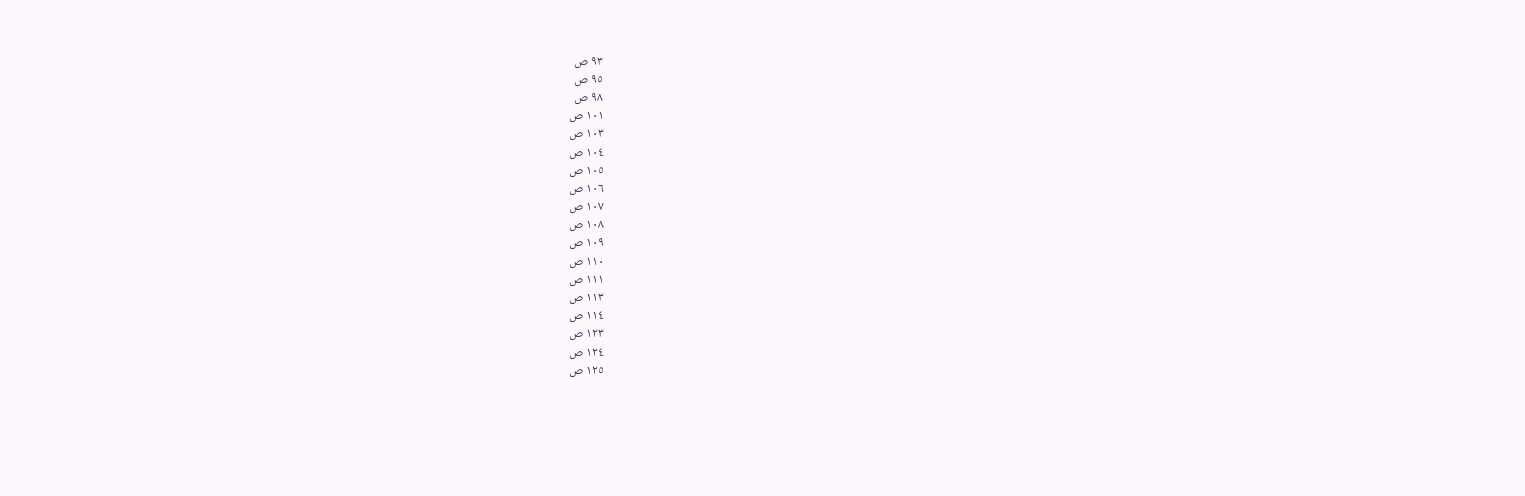٩٣ ص
٩٥ ص
٩٨ ص
١٠١ ص
١٠٣ ص
١٠٤ ص
١٠٥ ص
١٠٦ ص
١٠٧ ص
١٠٨ ص
١٠٩ ص
١١٠ ص
١١١ ص
١١٣ ص
١١٤ ص
١٢٣ ص
١٢٤ ص
١٢٥ ص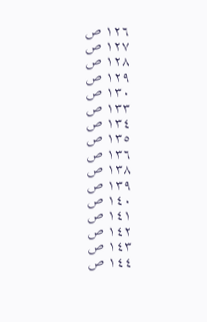١٢٦ ص
١٢٧ ص
١٢٨ ص
١٢٩ ص
١٣٠ ص
١٣٣ ص
١٣٤ ص
١٣٥ ص
١٣٦ ص
١٣٨ ص
١٣٩ ص
١٤٠ ص
١٤١ ص
١٤٢ ص
١٤٣ ص
١٤٤ ص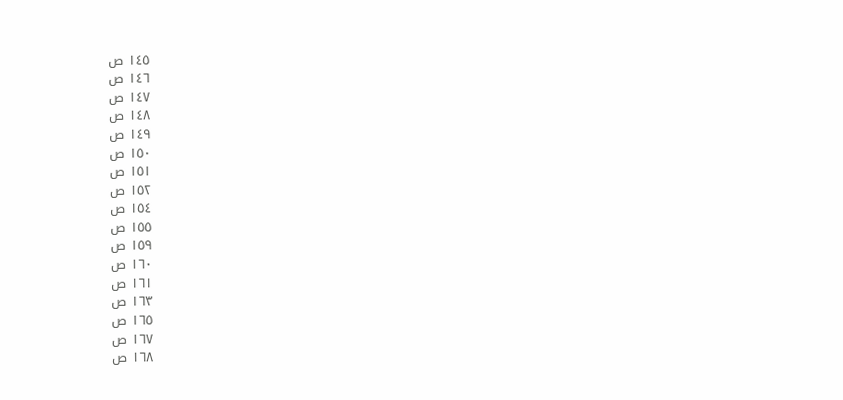١٤٥ ص
١٤٦ ص
١٤٧ ص
١٤٨ ص
١٤٩ ص
١٥٠ ص
١٥١ ص
١٥٢ ص
١٥٤ ص
١٥٥ ص
١٥٩ ص
١٦٠ ص
١٦١ ص
١٦٣ ص
١٦٥ ص
١٦٧ ص
١٦٨ ص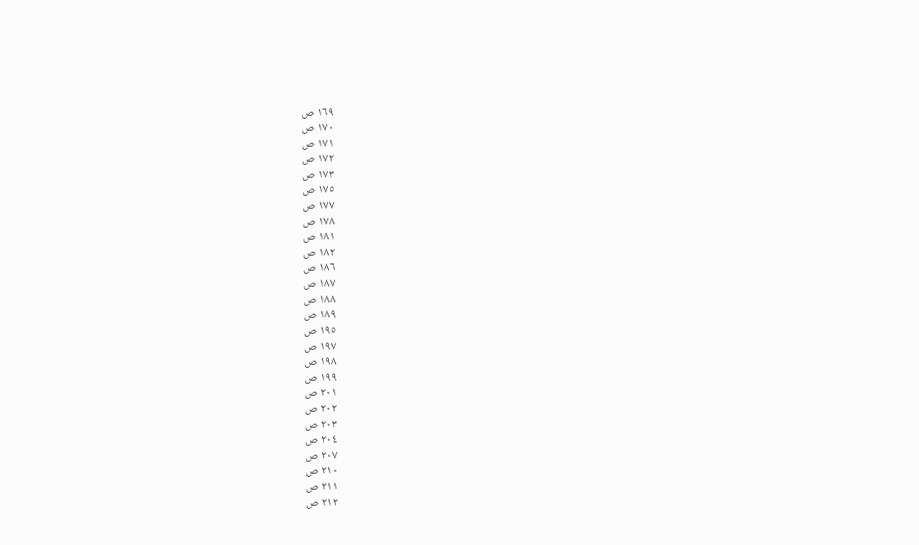١٦٩ ص
١٧٠ ص
١٧١ ص
١٧٢ ص
١٧٣ ص
١٧٥ ص
١٧٧ ص
١٧٨ ص
١٨١ ص
١٨٢ ص
١٨٦ ص
١٨٧ ص
١٨٨ ص
١٨٩ ص
١٩٥ ص
١٩٧ ص
١٩٨ ص
١٩٩ ص
٢٠١ ص
٢٠٢ ص
٢٠٣ ص
٢٠٤ ص
٢٠٧ ص
٢١٠ ص
٢١١ ص
٢١٢ ص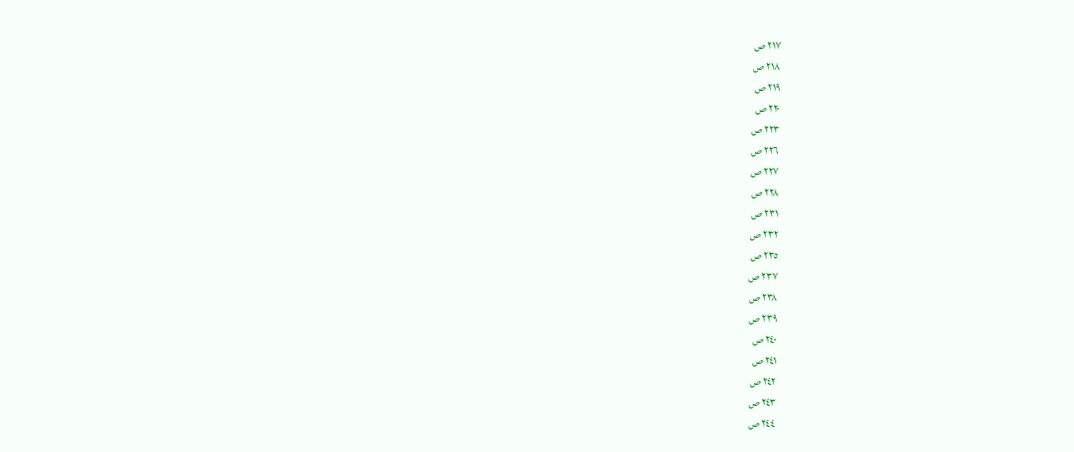٢١٧ ص
٢١٨ ص
٢١٩ ص
٢٢٠ ص
٢٢٣ ص
٢٢٦ ص
٢٢٧ ص
٢٢٨ ص
٢٣١ ص
٢٣٢ ص
٢٣٥ ص
٢٣٧ ص
٢٣٨ ص
٢٣٩ ص
٢٤٠ ص
٢٤١ ص
٢٤٢ ص
٢٤٣ ص
٢٤٤ ص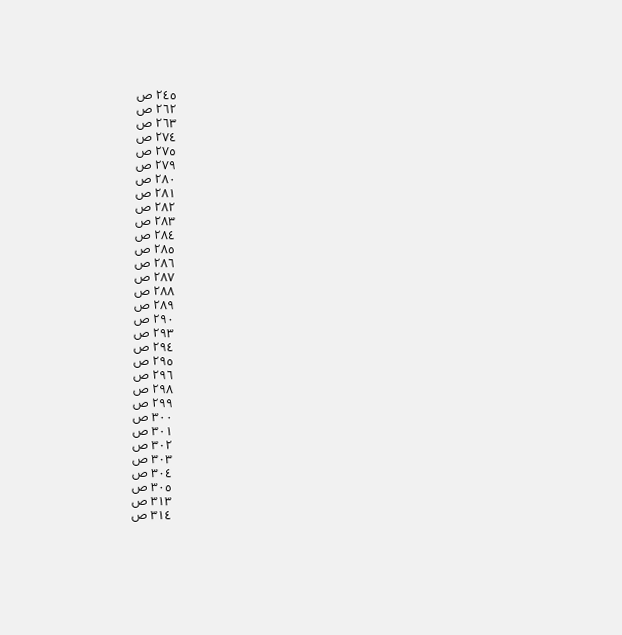٢٤٥ ص
٢٦٢ ص
٢٦٣ ص
٢٧٤ ص
٢٧٥ ص
٢٧٩ ص
٢٨٠ ص
٢٨١ ص
٢٨٢ ص
٢٨٣ ص
٢٨٤ ص
٢٨٥ ص
٢٨٦ ص
٢٨٧ ص
٢٨٨ ص
٢٨٩ ص
٢٩٠ ص
٢٩٣ ص
٢٩٤ ص
٢٩٥ ص
٢٩٦ ص
٢٩٨ ص
٢٩٩ ص
٣٠٠ ص
٣٠١ ص
٣٠٢ ص
٣٠٣ ص
٣٠٤ ص
٣٠٥ ص
٣١٣ ص
٣١٤ ص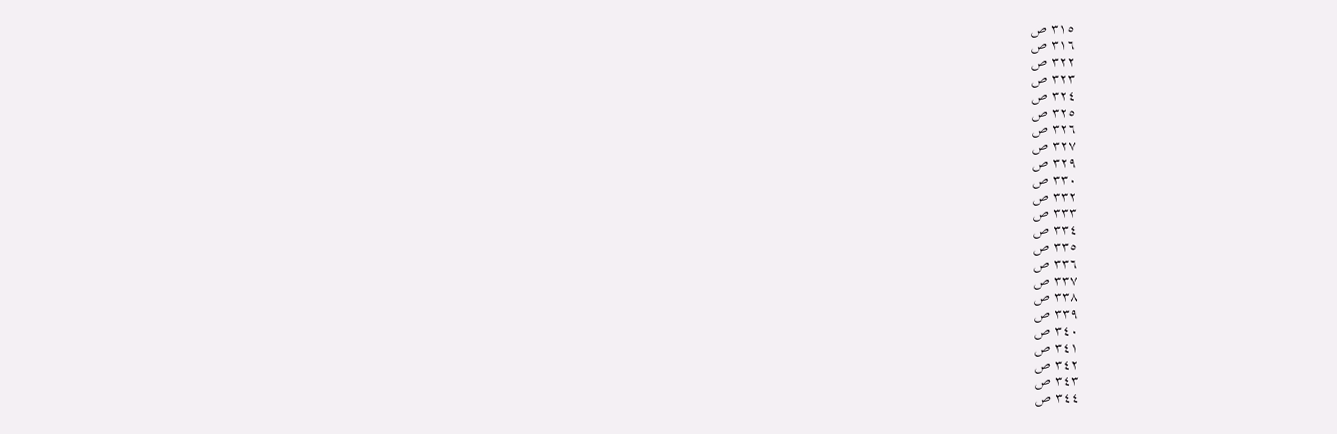٣١٥ ص
٣١٦ ص
٣٢٢ ص
٣٢٣ ص
٣٢٤ ص
٣٢٥ ص
٣٢٦ ص
٣٢٧ ص
٣٢٩ ص
٣٣٠ ص
٣٣٢ ص
٣٣٣ ص
٣٣٤ ص
٣٣٥ ص
٣٣٦ ص
٣٣٧ ص
٣٣٨ ص
٣٣٩ ص
٣٤٠ ص
٣٤١ ص
٣٤٢ ص
٣٤٣ ص
٣٤٤ ص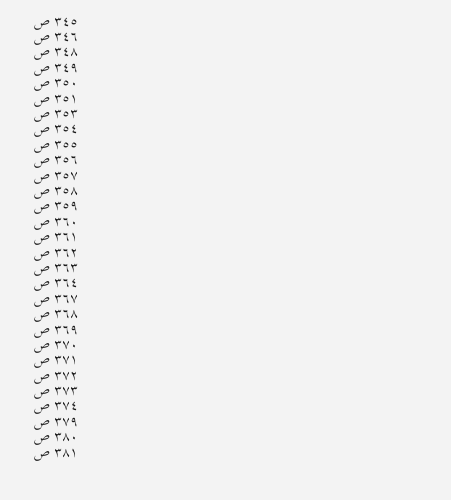٣٤٥ ص
٣٤٦ ص
٣٤٨ ص
٣٤٩ ص
٣٥٠ ص
٣٥١ ص
٣٥٣ ص
٣٥٤ ص
٣٥٥ ص
٣٥٦ ص
٣٥٧ ص
٣٥٨ ص
٣٥٩ ص
٣٦٠ ص
٣٦١ ص
٣٦٢ ص
٣٦٣ ص
٣٦٤ ص
٣٦٧ ص
٣٦٨ ص
٣٦٩ ص
٣٧٠ ص
٣٧١ ص
٣٧٢ ص
٣٧٣ ص
٣٧٤ ص
٣٧٩ ص
٣٨٠ ص
٣٨١ ص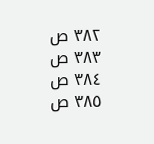٣٨٢ ص
٣٨٣ ص
٣٨٤ ص
٣٨٥ ص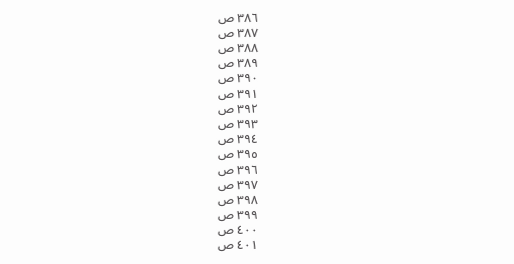٣٨٦ ص
٣٨٧ ص
٣٨٨ ص
٣٨٩ ص
٣٩٠ ص
٣٩١ ص
٣٩٢ ص
٣٩٣ ص
٣٩٤ ص
٣٩٥ ص
٣٩٦ ص
٣٩٧ ص
٣٩٨ ص
٣٩٩ ص
٤٠٠ ص
٤٠١ ص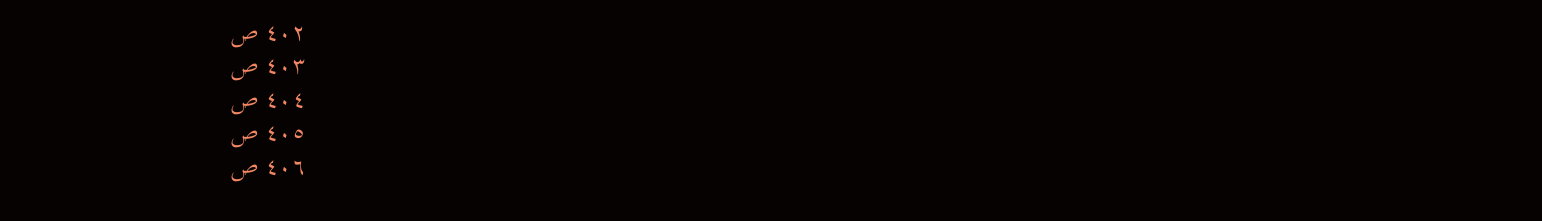٤٠٢ ص
٤٠٣ ص
٤٠٤ ص
٤٠٥ ص
٤٠٦ ص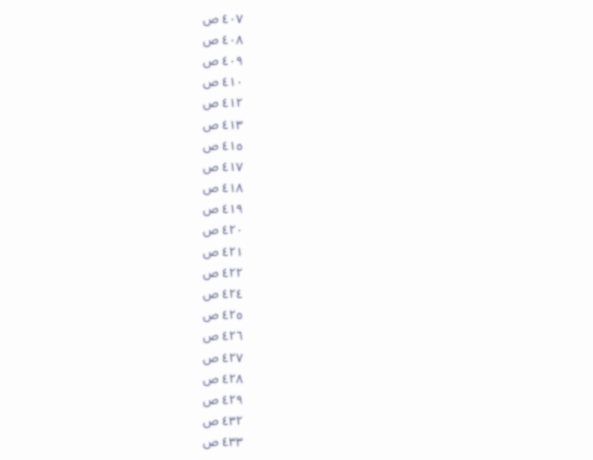٤٠٧ ص
٤٠٨ ص
٤٠٩ ص
٤١٠ ص
٤١٢ ص
٤١٣ ص
٤١٥ ص
٤١٧ ص
٤١٨ ص
٤١٩ ص
٤٢٠ ص
٤٢١ ص
٤٢٢ ص
٤٢٤ ص
٤٢٥ ص
٤٢٦ ص
٤٢٧ ص
٤٢٨ ص
٤٢٩ ص
٤٣٢ ص
٤٣٣ ص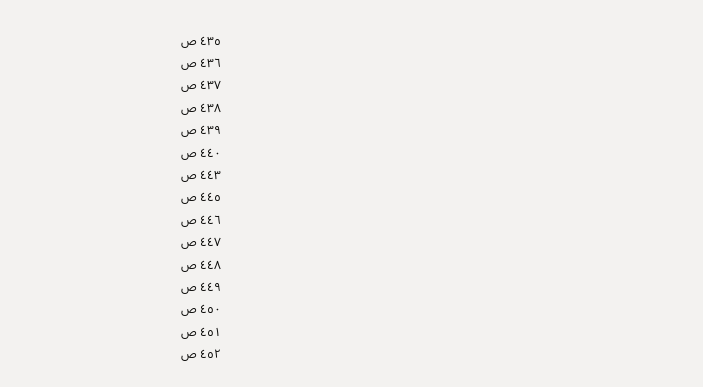٤٣٥ ص
٤٣٦ ص
٤٣٧ ص
٤٣٨ ص
٤٣٩ ص
٤٤٠ ص
٤٤٣ ص
٤٤٥ ص
٤٤٦ ص
٤٤٧ ص
٤٤٨ ص
٤٤٩ ص
٤٥٠ ص
٤٥١ ص
٤٥٢ ص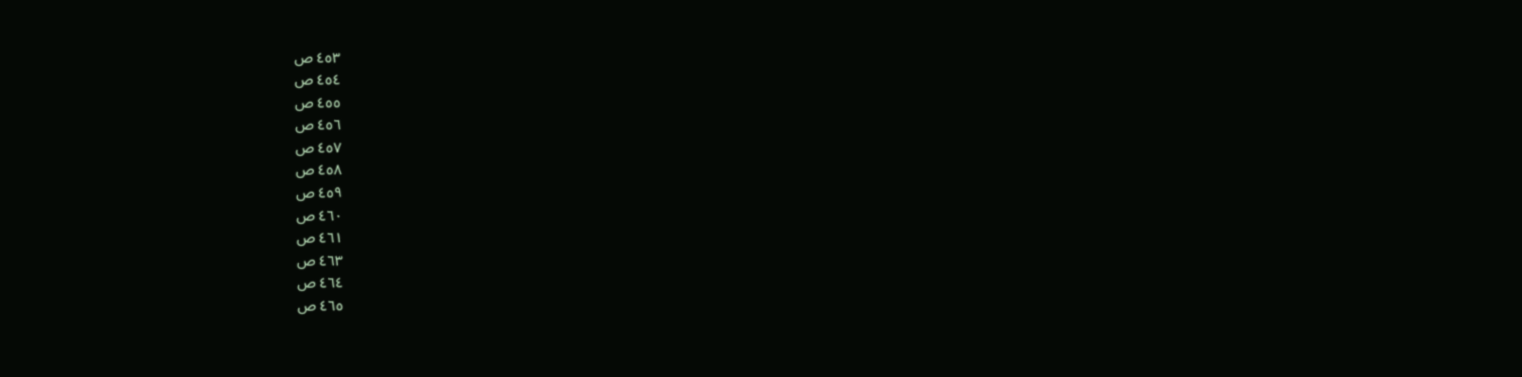٤٥٣ ص
٤٥٤ ص
٤٥٥ ص
٤٥٦ ص
٤٥٧ ص
٤٥٨ ص
٤٥٩ ص
٤٦٠ ص
٤٦١ ص
٤٦٣ ص
٤٦٤ ص
٤٦٥ ص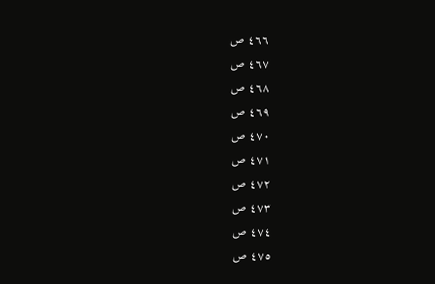٤٦٦ ص
٤٦٧ ص
٤٦٨ ص
٤٦٩ ص
٤٧٠ ص
٤٧١ ص
٤٧٢ ص
٤٧٣ ص
٤٧٤ ص
٤٧٥ ص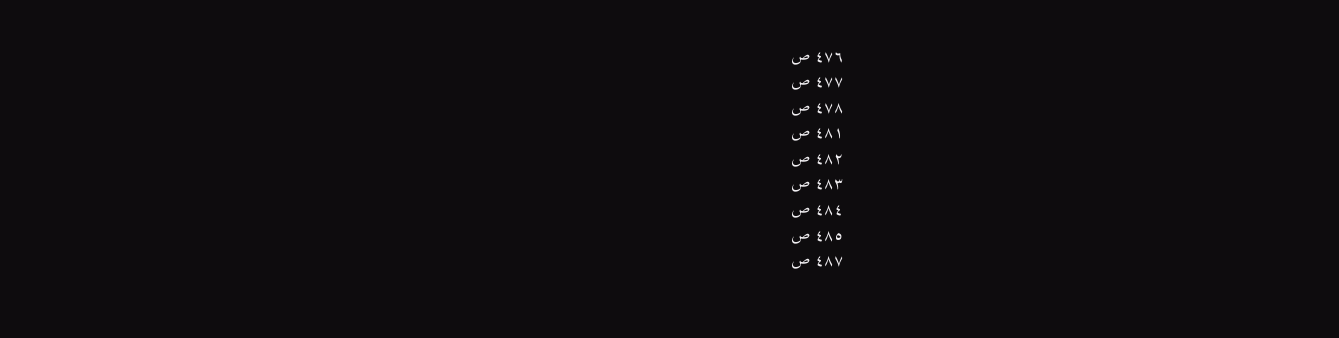٤٧٦ ص
٤٧٧ ص
٤٧٨ ص
٤٨١ ص
٤٨٢ ص
٤٨٣ ص
٤٨٤ ص
٤٨٥ ص
٤٨٧ ص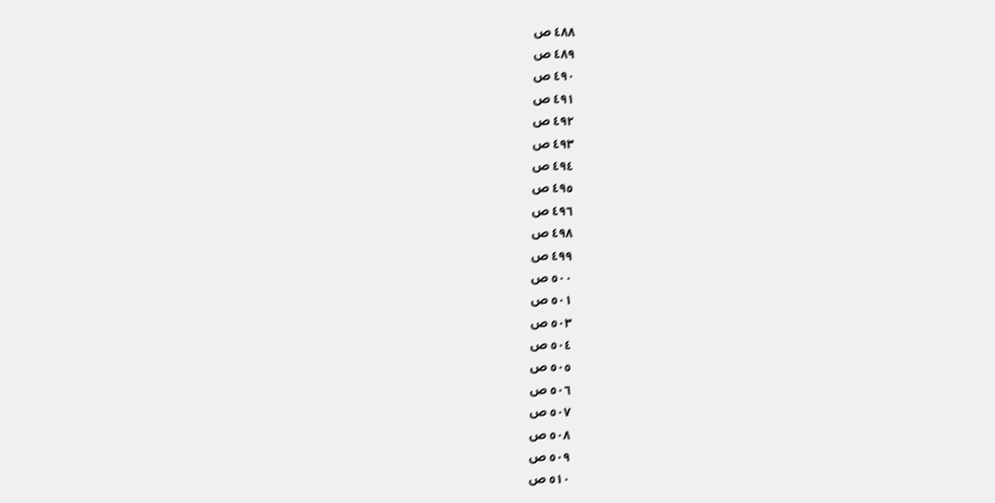٤٨٨ ص
٤٨٩ ص
٤٩٠ ص
٤٩١ ص
٤٩٢ ص
٤٩٣ ص
٤٩٤ ص
٤٩٥ ص
٤٩٦ ص
٤٩٨ ص
٤٩٩ ص
٥٠٠ ص
٥٠١ ص
٥٠٣ ص
٥٠٤ ص
٥٠٥ ص
٥٠٦ ص
٥٠٧ ص
٥٠٨ ص
٥٠٩ ص
٥١٠ ص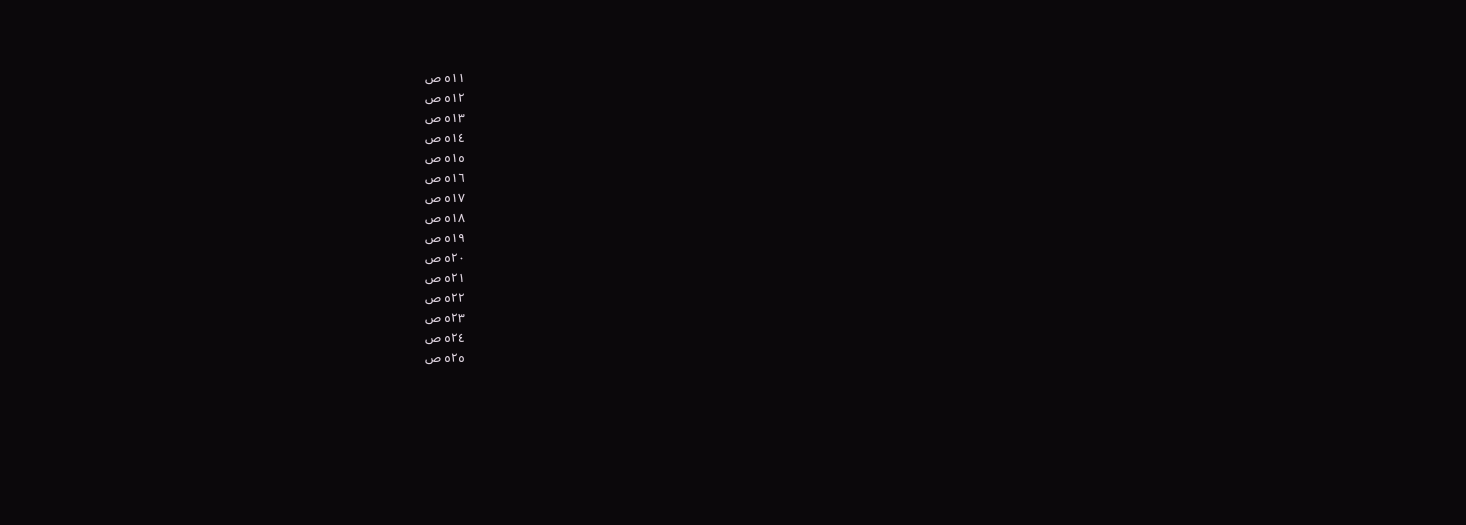٥١١ ص
٥١٢ ص
٥١٣ ص
٥١٤ ص
٥١٥ ص
٥١٦ ص
٥١٧ ص
٥١٨ ص
٥١٩ ص
٥٢٠ ص
٥٢١ ص
٥٢٢ ص
٥٢٣ ص
٥٢٤ ص
٥٢٥ ص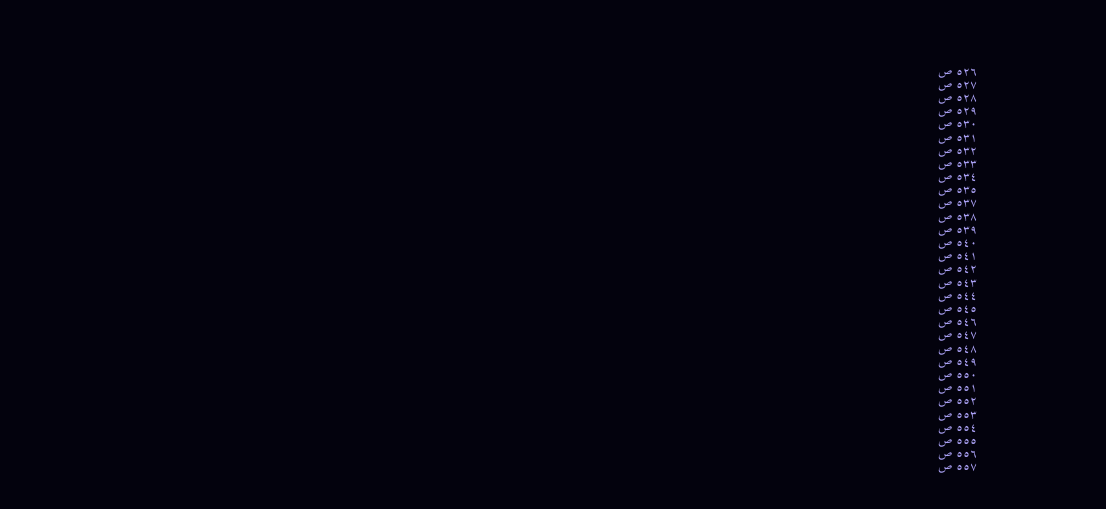٥٢٦ ص
٥٢٧ ص
٥٢٨ ص
٥٢٩ ص
٥٣٠ ص
٥٣١ ص
٥٣٢ ص
٥٣٣ ص
٥٣٤ ص
٥٣٥ ص
٥٣٧ ص
٥٣٨ ص
٥٣٩ ص
٥٤٠ ص
٥٤١ ص
٥٤٢ ص
٥٤٣ ص
٥٤٤ ص
٥٤٥ ص
٥٤٦ ص
٥٤٧ ص
٥٤٨ ص
٥٤٩ ص
٥٥٠ ص
٥٥١ ص
٥٥٢ ص
٥٥٣ ص
٥٥٤ ص
٥٥٥ ص
٥٥٦ ص
٥٥٧ ص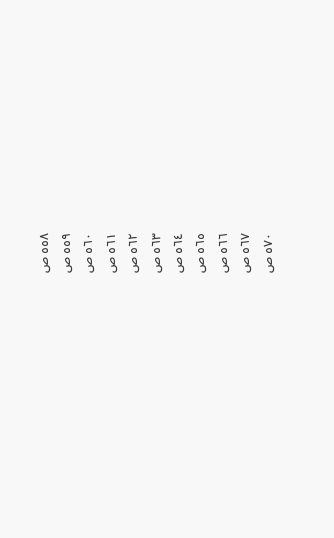٥٥٨ ص
٥٥٩ ص
٥٦٠ ص
٥٦١ ص
٥٦٢ ص
٥٦٣ ص
٥٦٤ ص
٥٦٥ ص
٥٦٦ ص
٥٦٧ ص
٥٧٠ ص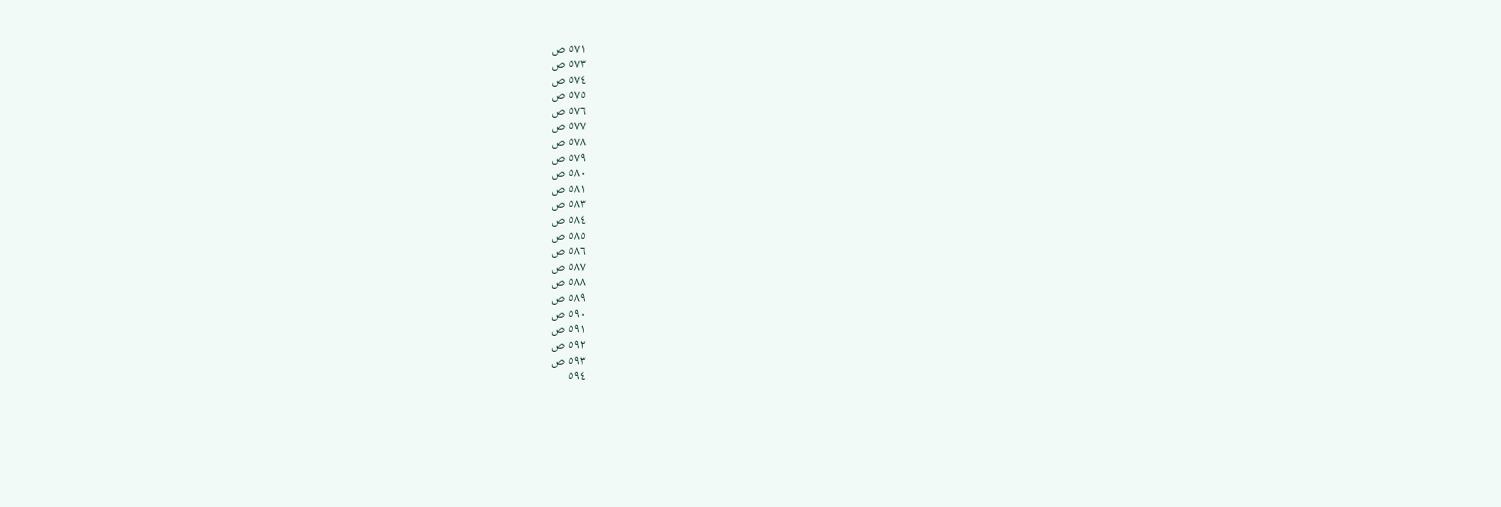٥٧١ ص
٥٧٣ ص
٥٧٤ ص
٥٧٥ ص
٥٧٦ ص
٥٧٧ ص
٥٧٨ ص
٥٧٩ ص
٥٨٠ ص
٥٨١ ص
٥٨٣ ص
٥٨٤ ص
٥٨٥ ص
٥٨٦ ص
٥٨٧ ص
٥٨٨ ص
٥٨٩ ص
٥٩٠ ص
٥٩١ ص
٥٩٢ ص
٥٩٣ ص
٥٩٤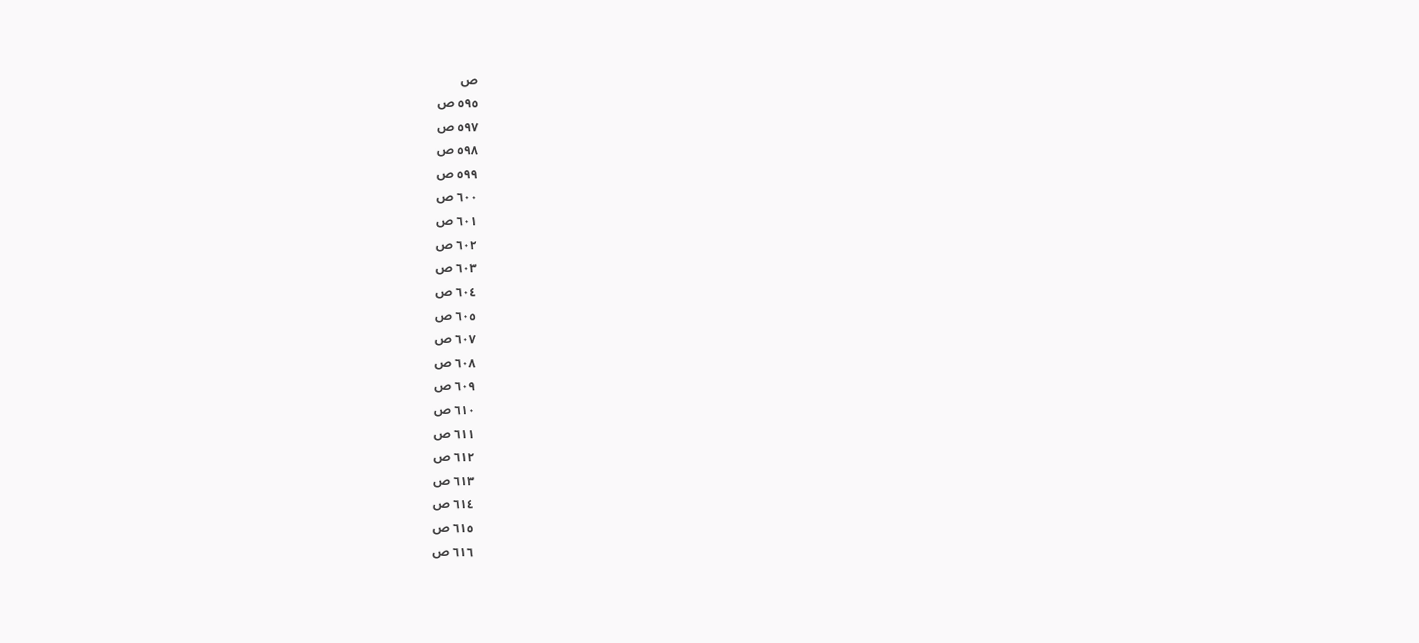ص
٥٩٥ ص
٥٩٧ ص
٥٩٨ ص
٥٩٩ ص
٦٠٠ ص
٦٠١ ص
٦٠٢ ص
٦٠٣ ص
٦٠٤ ص
٦٠٥ ص
٦٠٧ ص
٦٠٨ ص
٦٠٩ ص
٦١٠ ص
٦١١ ص
٦١٢ ص
٦١٣ ص
٦١٤ ص
٦١٥ ص
٦١٦ ص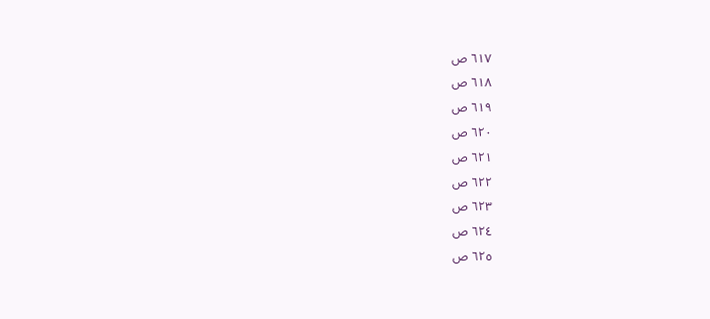٦١٧ ص
٦١٨ ص
٦١٩ ص
٦٢٠ ص
٦٢١ ص
٦٢٢ ص
٦٢٣ ص
٦٢٤ ص
٦٢٥ ص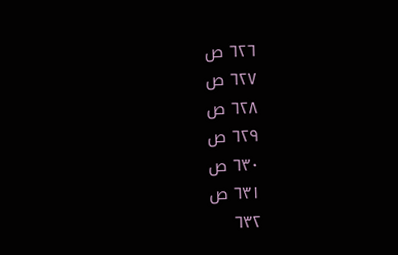٦٢٦ ص
٦٢٧ ص
٦٢٨ ص
٦٢٩ ص
٦٣٠ ص
٦٣١ ص
٦٣٢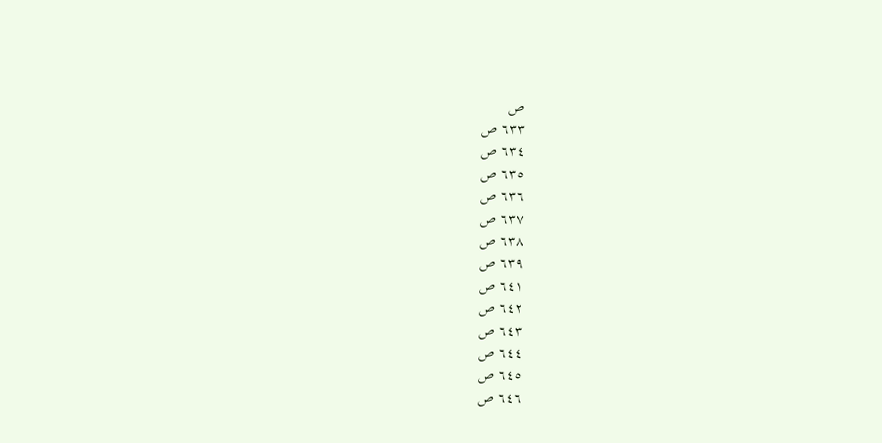ص
٦٣٣ ص
٦٣٤ ص
٦٣٥ ص
٦٣٦ ص
٦٣٧ ص
٦٣٨ ص
٦٣٩ ص
٦٤١ ص
٦٤٢ ص
٦٤٣ ص
٦٤٤ ص
٦٤٥ ص
٦٤٦ ص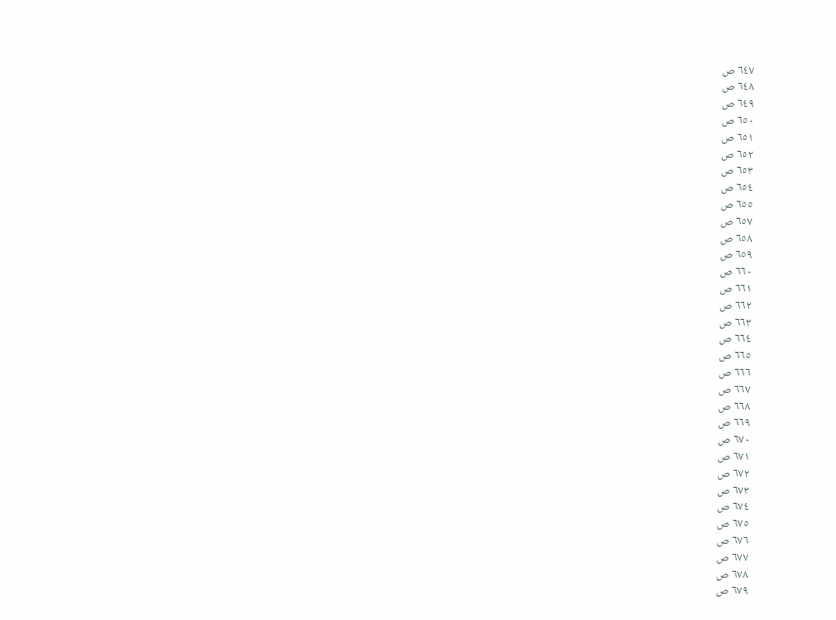٦٤٧ ص
٦٤٨ ص
٦٤٩ ص
٦٥٠ ص
٦٥١ ص
٦٥٢ ص
٦٥٣ ص
٦٥٤ ص
٦٥٥ ص
٦٥٧ ص
٦٥٨ ص
٦٥٩ ص
٦٦٠ ص
٦٦١ ص
٦٦٢ ص
٦٦٣ ص
٦٦٤ ص
٦٦٥ ص
٦٦٦ ص
٦٦٧ ص
٦٦٨ ص
٦٦٩ ص
٦٧٠ ص
٦٧١ ص
٦٧٢ ص
٦٧٣ ص
٦٧٤ ص
٦٧٥ ص
٦٧٦ ص
٦٧٧ ص
٦٧٨ ص
٦٧٩ ص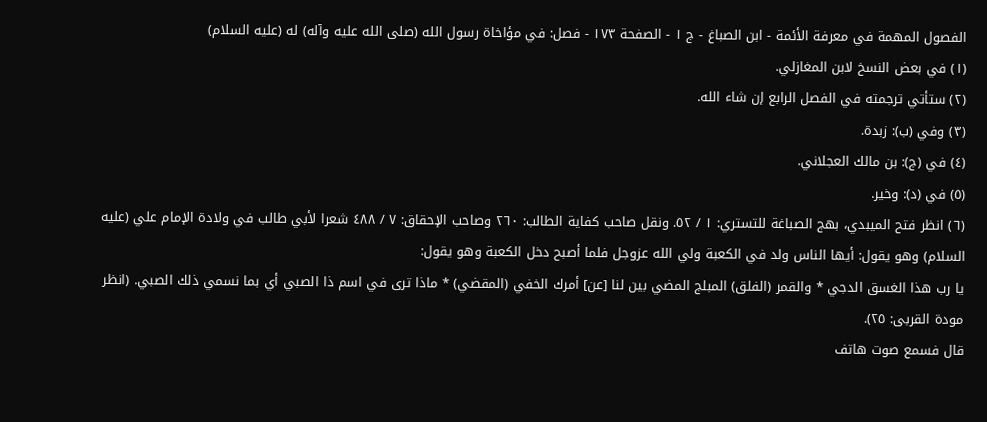الفصول المهمة في معرفة الأئمة - ابن الصباغ - ج ١ - الصفحة ١٧٣ - فصل: في مؤاخاة رسول الله (صلى الله عليه وآله) له (عليه السلام)
(١) في بعض النسخ لابن المغازلي.
(٢) ستأتي ترجمته في الفصل الرابع إن شاء الله.
(٣) وفي (ب): زبدة.
(٤) في (ج): بن مالك العجلاني.
(٥) في (د): وخير.
(٦) انظر فتح الميبدي، بهج الصباغة للتستري: ١ / ٥٢. ونقل صاحب كفاية الطالب: ٢٦٠ وصاحب الإحقاق: ٧ / ٤٨٨ شعرا لأبي طالب في ولادة الإمام علي (عليه السلام) وهو يقول: أيها الناس ولد في الكعبة ولي الله عزوجل فلما أصبح دخل الكعبة وهو يقول:
يا رب هذا الغسق الدجي * والقمر (الفلق) المبلج المضي بين لنا [عن] أمرك الخفي (المقضي) * ماذا ترى في اسم ذا الصبي أي بما نسمي ذلك الصبي. (انظر مودة القربى: ٢٥).
قال فسمع صوت هاتف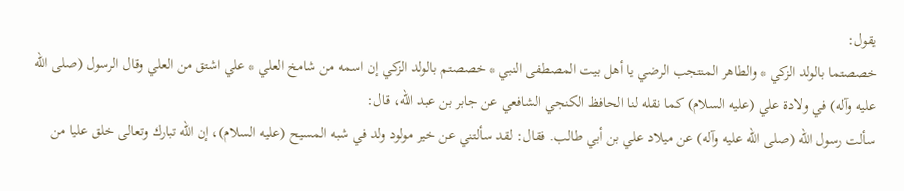يقول:
خصصتما بالولد الزكي * والطاهر المنتجب الرضي يا أهل بيت المصطفى النبي * خصصتم بالولد الزكي إن اسمه من شامخ العلي * علي اشتق من العلي وقال الرسول (صلى الله عليه وآله) في ولادة علي (عليه السلام) كما نقله لنا الحافظ الكنجي الشافعي عن جابر بن عبد الله، قال:
سألت رسول الله (صلى الله عليه وآله) عن ميلاد علي بن أبي طالب. فقال: لقد سألتني عن خير مولود ولد في شبه المسيح (عليه السلام)، إن الله تبارك وتعالى خلق عليا من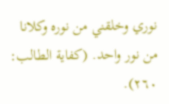نوري وخلقني من نوره وكلانا من نور واحد. (كفاية الطالب: ٢٦٠).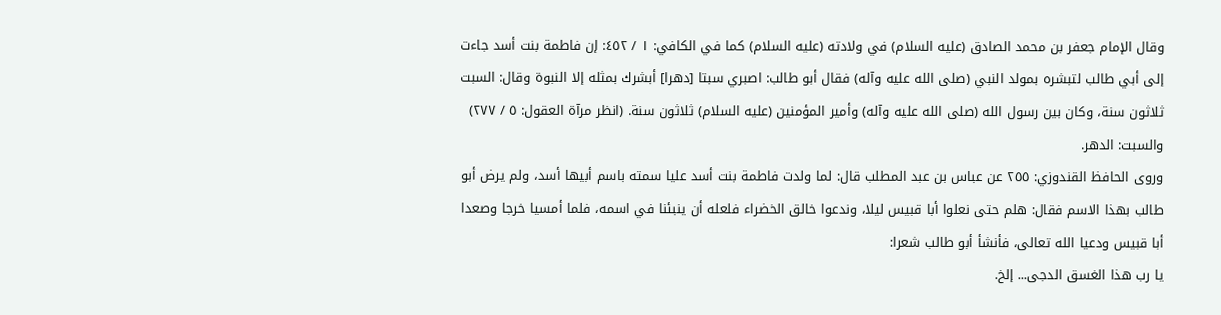وقال الإمام جعفر بن محمد الصادق (عليه السلام) في ولادته (عليه السلام) كما في الكافي: ١ / ٤٥٢: إن فاطمة بنت أسد جاءت إلى أبي طالب لتبشره بمولد النبي (صلى الله عليه وآله) فقال أبو طالب: اصبري سبتا [دهرا] أبشرك بمثله إلا النبوة وقال: السبت ثلاثون سنة، وكان بين رسول الله (صلى الله عليه وآله) وأمير المؤمنين (عليه السلام) ثلاثون سنة. (انظر مرآة العقول: ٥ / ٢٧٧) والسبت: الدهر.
وروى الحافظ القندوزي: ٢٥٥ عن عباس بن عبد المطلب قال: لما ولدت فاطمة بنت أسد عليا سمته باسم أبيها أسد، ولم يرض أبو طالب بهذا الاسم فقال: هلم حتى نعلوا أبا قبيس ليلا، وندعوا خالق الخضراء فلعله أن ينبئنا في اسمه، فلما أمسيا خرجا وصعدا أبا قبيس ودعيا الله تعالى، فأنشأ أبو طالب شعرا:
يا رب هذا الغسق الدجى... إلخ.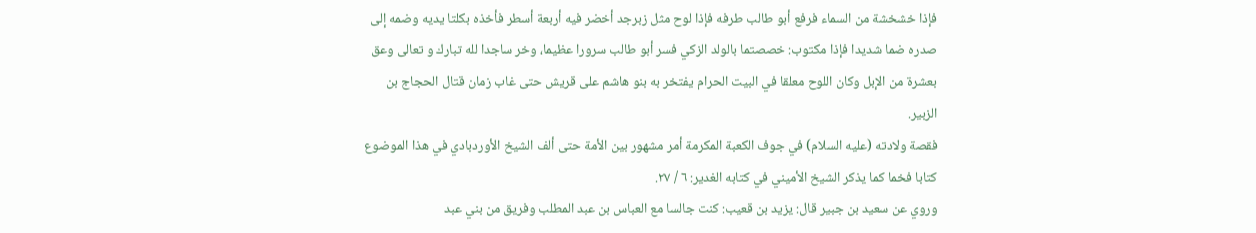فإذا خشخشة من السماء فرفع أبو طالب طرفه فإذا لوح مثل زبرجد أخضر فيه أربعة أسطر فأخذه بكلتا يديه وضمه إلى صدره ضما شديدا فإذا مكتوب: خصصتما بالولد الزكي فسر أبو طالب سرورا عظيما، وخر ساجدا لله تبارك و تعالى وعق بعشرة من الإبل وكان اللوح معلقا في البيت الحرام يفتخر به بنو هاشم على قريش حتى غاب زمان قتال الحجاج بن الزبير.
فقصة ولادته (عليه السلام) في جوف الكعبة المكرمة أمر مشهور بين الأمة حتى ألف الشيخ الأوردبادي في هذا الموضوع كتابا فخما كما يذكر الشيخ الأميني في كتابه الغدير: ٦ / ٢٧.
وروي عن سعيد بن جبير قال: يزيد بن قعيب: كنت جالسا مع العباس بن عبد المطلب وفريق من بني عبد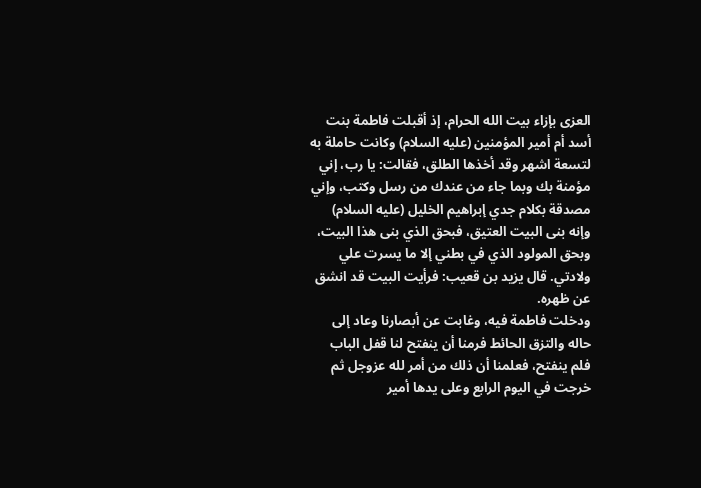العزى بإزاء بيت الله الحرام، إذ أقبلت فاطمة بنت أسد أم أمير المؤمنين (عليه السلام) وكانت حاملة به لتسعة اشهر وقد أخذها الطلق، فقالت: يا رب، إني مؤمنة بك وبما جاء من عندك من رسل وكتب، وإني مصدقة بكلام جدي إبراهيم الخليل (عليه السلام) وإنه بنى البيت العتيق، فبحق الذي بنى هذا البيت، وبحق المولود الذي في بطني إلا ما يسرت علي ولادتي. قال يزيد بن قعيب: فرأيت البيت قد انشق عن ظهره.
ودخلت فاطمة فيه، وغابت عن أبصارنا وعاد إلى حاله والتزق الحائط فرمنا أن ينفتح لنا قفل الباب فلم ينفتح، فعلمنا أن ذلك من أمر لله عزوجل ثم خرجت في اليوم الرابع وعلى يدها أمير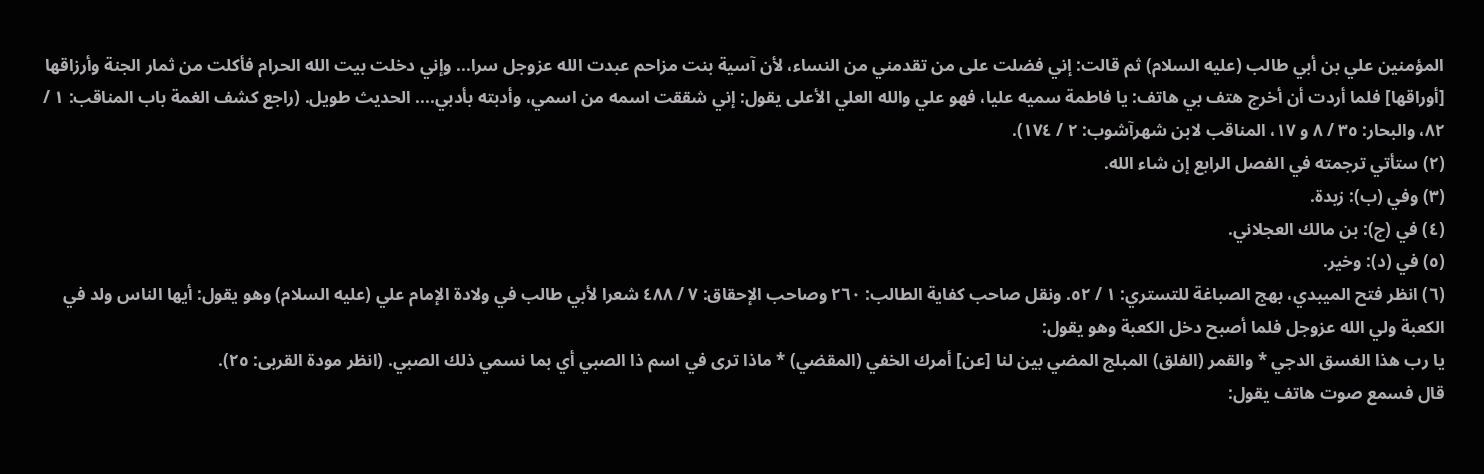المؤمنين علي بن أبي طالب (عليه السلام) ثم قالت: إني فضلت على من تقدمني من النساء، لأن آسية بنت مزاحم عبدت الله عزوجل سرا... وإني دخلت بيت الله الحرام فأكلت من ثمار الجنة وأرزاقها [أوراقها] فلما أردت أن أخرج هتف بي هاتف: يا فاطمة سميه عليا، فهو علي والله العلي الأعلى يقول: إني شققت اسمه من اسمي، وأدبته بأدبي.... الحديث طويل. (راجع كشف الغمة باب المناقب: ١ / ٨٢، والبحار: ٣٥ / ٨ و ١٧، المناقب لابن شهرآشوب: ٢ / ١٧٤).
(٢) ستأتي ترجمته في الفصل الرابع إن شاء الله.
(٣) وفي (ب): زبدة.
(٤) في (ج): بن مالك العجلاني.
(٥) في (د): وخير.
(٦) انظر فتح الميبدي، بهج الصباغة للتستري: ١ / ٥٢. ونقل صاحب كفاية الطالب: ٢٦٠ وصاحب الإحقاق: ٧ / ٤٨٨ شعرا لأبي طالب في ولادة الإمام علي (عليه السلام) وهو يقول: أيها الناس ولد في الكعبة ولي الله عزوجل فلما أصبح دخل الكعبة وهو يقول:
يا رب هذا الغسق الدجي * والقمر (الفلق) المبلج المضي بين لنا [عن] أمرك الخفي (المقضي) * ماذا ترى في اسم ذا الصبي أي بما نسمي ذلك الصبي. (انظر مودة القربى: ٢٥).
قال فسمع صوت هاتف يقول: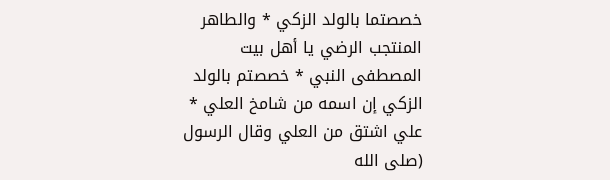خصصتما بالولد الزكي * والطاهر المنتجب الرضي يا أهل بيت المصطفى النبي * خصصتم بالولد الزكي إن اسمه من شامخ العلي * علي اشتق من العلي وقال الرسول (صلى الله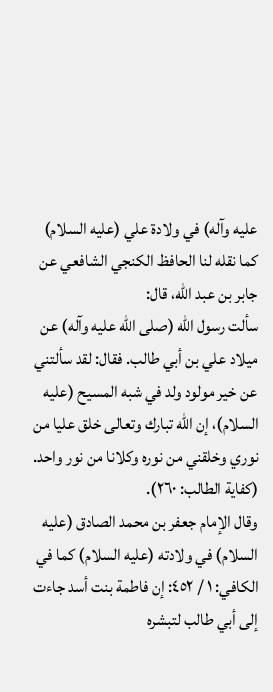عليه وآله) في ولادة علي (عليه السلام) كما نقله لنا الحافظ الكنجي الشافعي عن جابر بن عبد الله، قال:
سألت رسول الله (صلى الله عليه وآله) عن ميلاد علي بن أبي طالب. فقال: لقد سألتني عن خير مولود ولد في شبه المسيح (عليه السلام)، إن الله تبارك وتعالى خلق عليا من نوري وخلقني من نوره وكلانا من نور واحد. (كفاية الطالب: ٢٦٠).
وقال الإمام جعفر بن محمد الصادق (عليه السلام) في ولادته (عليه السلام) كما في الكافي: ١ / ٤٥٢: إن فاطمة بنت أسد جاءت إلى أبي طالب لتبشره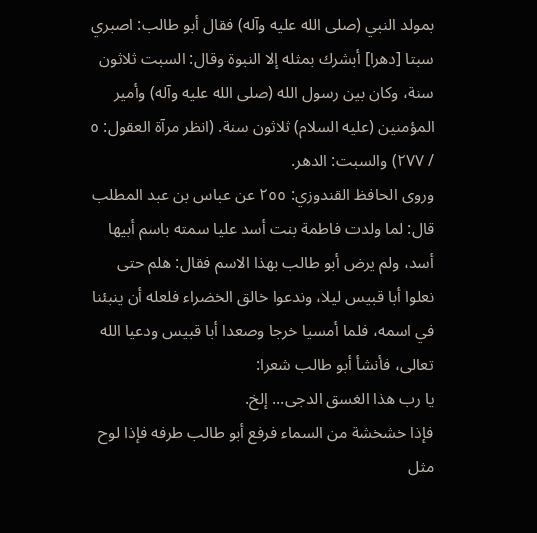بمولد النبي (صلى الله عليه وآله) فقال أبو طالب: اصبري سبتا [دهرا] أبشرك بمثله إلا النبوة وقال: السبت ثلاثون سنة، وكان بين رسول الله (صلى الله عليه وآله) وأمير المؤمنين (عليه السلام) ثلاثون سنة. (انظر مرآة العقول: ٥ / ٢٧٧) والسبت: الدهر.
وروى الحافظ القندوزي: ٢٥٥ عن عباس بن عبد المطلب قال: لما ولدت فاطمة بنت أسد عليا سمته باسم أبيها أسد، ولم يرض أبو طالب بهذا الاسم فقال: هلم حتى نعلوا أبا قبيس ليلا، وندعوا خالق الخضراء فلعله أن ينبئنا في اسمه، فلما أمسيا خرجا وصعدا أبا قبيس ودعيا الله تعالى، فأنشأ أبو طالب شعرا:
يا رب هذا الغسق الدجى... إلخ.
فإذا خشخشة من السماء فرفع أبو طالب طرفه فإذا لوح مثل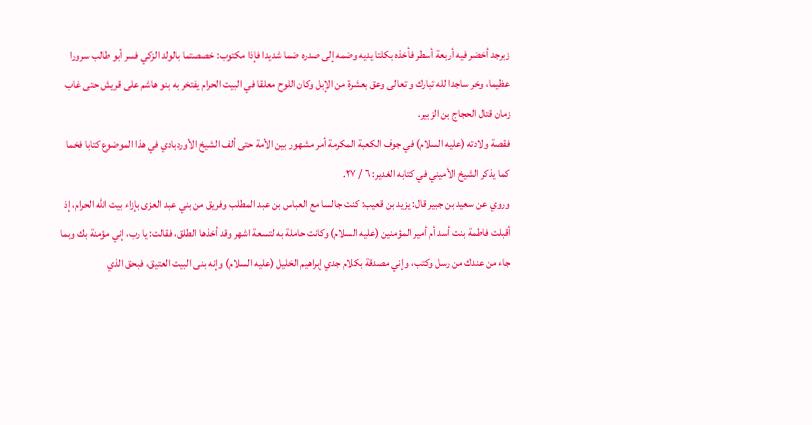زبرجد أخضر فيه أربعة أسطر فأخذه بكلتا يديه وضمه إلى صدره ضما شديدا فإذا مكتوب: خصصتما بالولد الزكي فسر أبو طالب سرورا عظيما، وخر ساجدا لله تبارك و تعالى وعق بعشرة من الإبل وكان اللوح معلقا في البيت الحرام يفتخر به بنو هاشم على قريش حتى غاب زمان قتال الحجاج بن الزبير.
فقصة ولادته (عليه السلام) في جوف الكعبة المكرمة أمر مشهور بين الأمة حتى ألف الشيخ الأوردبادي في هذا الموضوع كتابا فخما كما يذكر الشيخ الأميني في كتابه الغدير: ٦ / ٢٧.
وروي عن سعيد بن جبير قال: يزيد بن قعيب: كنت جالسا مع العباس بن عبد المطلب وفريق من بني عبد العزى بإزاء بيت الله الحرام، إذ أقبلت فاطمة بنت أسد أم أمير المؤمنين (عليه السلام) وكانت حاملة به لتسعة اشهر وقد أخذها الطلق، فقالت: يا رب، إني مؤمنة بك وبما جاء من عندك من رسل وكتب، وإني مصدقة بكلام جدي إبراهيم الخليل (عليه السلام) وإنه بنى البيت العتيق، فبحق الذي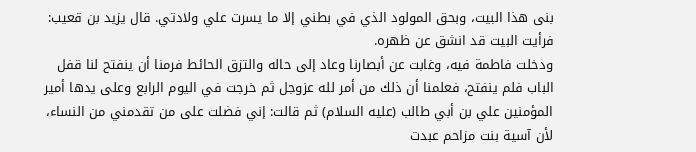بنى هذا البيت، وبحق المولود الذي في بطني إلا ما يسرت علي ولادتي. قال يزيد بن قعيب: فرأيت البيت قد انشق عن ظهره.
ودخلت فاطمة فيه، وغابت عن أبصارنا وعاد إلى حاله والتزق الحائط فرمنا أن ينفتح لنا قفل الباب فلم ينفتح، فعلمنا أن ذلك من أمر لله عزوجل ثم خرجت في اليوم الرابع وعلى يدها أمير المؤمنين علي بن أبي طالب (عليه السلام) ثم قالت: إني فضلت على من تقدمني من النساء، لأن آسية بنت مزاحم عبدت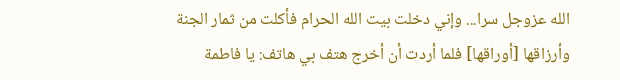الله عزوجل سرا... وإني دخلت بيت الله الحرام فأكلت من ثمار الجنة وأرزاقها [أوراقها] فلما أردت أن أخرج هتف بي هاتف: يا فاطمة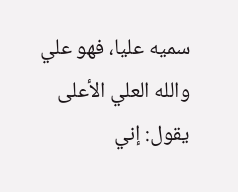سميه عليا، فهو علي والله العلي الأعلى يقول: إني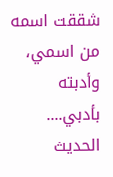شققت اسمه من اسمي، وأدبته بأدبي.... الحديث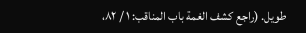طويل. (راجع كشف الغمة باب المناقب: ١ / ٨٢،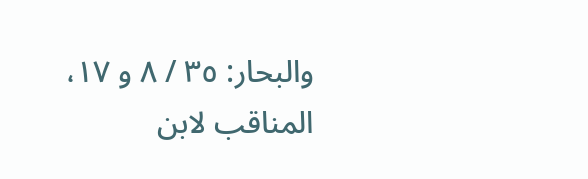والبحار: ٣٥ / ٨ و ١٧، المناقب لابن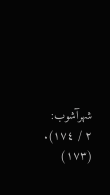شهرآشوب: ٢ / ١٧٤).
(١٧٣)